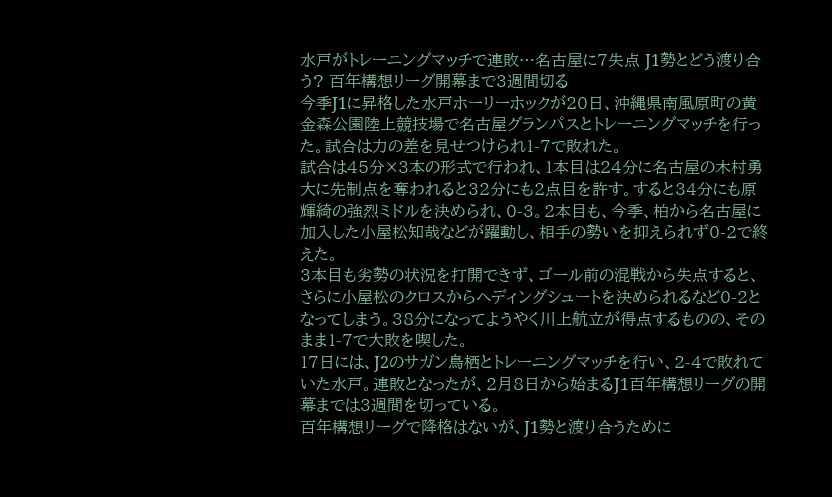水戸がトレーニングマッチで連敗…名古屋に7失点 J1勢とどう渡り合う? 百年構想リーグ開幕まで3週間切る
今季J1に昇格した水戸ホーリーホックが20日、沖縄県南風原町の黄金森公園陸上競技場で名古屋グランパスとトレーニングマッチを行った。試合は力の差を見せつけられ1-7で敗れた。
試合は45分×3本の形式で行われ、1本目は24分に名古屋の木村勇大に先制点を奪われると32分にも2点目を許す。すると34分にも原輝綺の強烈ミドルを決められ、0-3。2本目も、今季、柏から名古屋に加入した小屋松知哉などが躍動し、相手の勢いを抑えられず0-2で終えた。
3本目も劣勢の状況を打開できず、ゴール前の混戦から失点すると、さらに小屋松のクロスからヘディングシュートを決められるなど0-2となってしまう。38分になってようやく川上航立が得点するものの、そのまま1-7で大敗を喫した。
17日には、J2のサガン鳥栖とトレーニングマッチを行い、2-4で敗れていた水戸。連敗となったが、2月8日から始まるJ1百年構想リーグの開幕までは3週間を切っている。
百年構想リーグで降格はないが、J1勢と渡り合うために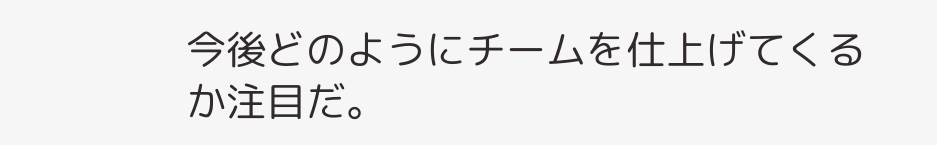今後どのようにチームを仕上げてくるか注目だ。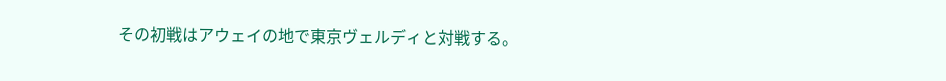その初戦はアウェイの地で東京ヴェルディと対戦する。